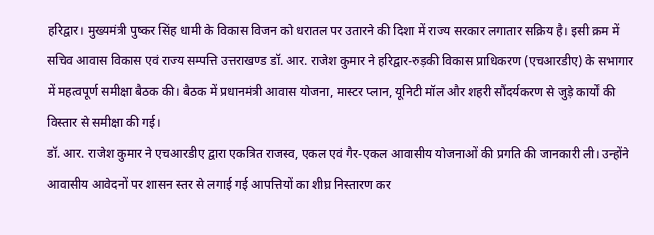हरिद्वार। मुख्यमंत्री पुष्कर सिंह धामी के विकास विजन को धरातल पर उतारने की दिशा में राज्य सरकार लगातार सक्रिय है। इसी क्रम में सचिव आवास विकास एवं राज्य सम्पत्ति उत्तराखण्ड डॉ. आर. राजेश कुमार ने हरिद्वार-रुड़की विकास प्राधिकरण (एचआरडीए) के सभागार में महत्वपूर्ण समीक्षा बैठक की। बैठक में प्रधानमंत्री आवास योजना, मास्टर प्लान, यूनिटी मॉल और शहरी सौंदर्यकरण से जुड़े कार्यों की विस्तार से समीक्षा की गई।
डॉ. आर. राजेश कुमार ने एचआरडीए द्वारा एकत्रित राजस्व, एकल एवं गैर-एकल आवासीय योजनाओं की प्रगति की जानकारी ली। उन्होंने आवासीय आवेदनों पर शासन स्तर से लगाई गई आपत्तियों का शीघ्र निस्तारण कर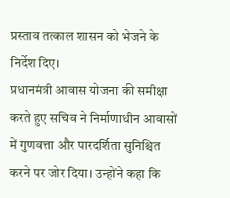प्रस्ताव तत्काल शासन को भेजने के निर्देश दिए।
प्रधानमंत्री आवास योजना की समीक्षा करते हुए सचिव ने निर्माणाधीन आवासों में गुणवत्ता और पारदर्शिता सुनिश्चित करने पर जोर दिया। उन्होंने कहा कि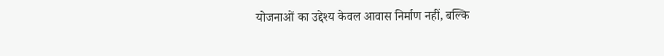योजनाओं का उद्देश्य केवल आवास निर्माण नहीं, बल्कि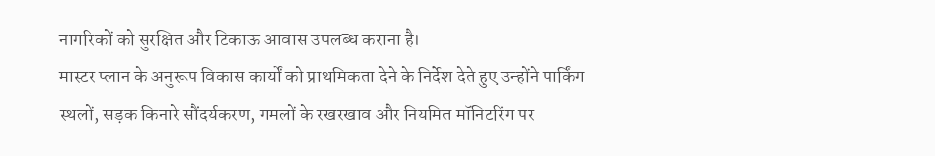नागरिकों को सुरक्षित और टिकाऊ आवास उपलब्ध कराना है।
मास्टर प्लान के अनुरूप विकास कार्यों को प्राथमिकता देने के निर्देश देते हुए उन्होंने पार्किंग स्थलों, सड़क किनारे सौंदर्यकरण, गमलों के रखरखाव और नियमित मॉनिटरिंग पर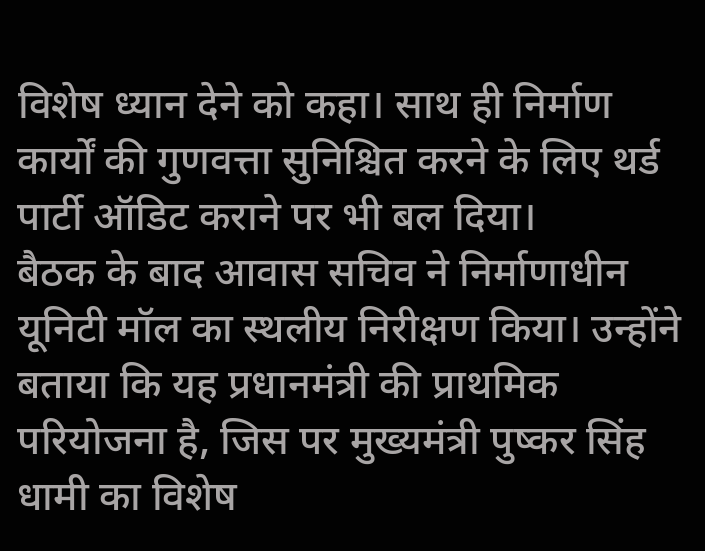विशेष ध्यान देने को कहा। साथ ही निर्माण कार्यों की गुणवत्ता सुनिश्चित करने के लिए थर्ड पार्टी ऑडिट कराने पर भी बल दिया।
बैठक के बाद आवास सचिव ने निर्माणाधीन यूनिटी मॉल का स्थलीय निरीक्षण किया। उन्होंने बताया कि यह प्रधानमंत्री की प्राथमिक परियोजना है, जिस पर मुख्यमंत्री पुष्कर सिंह धामी का विशेष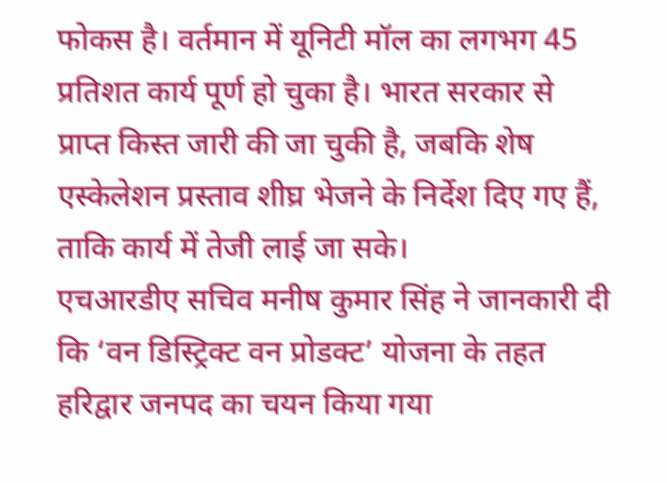फोकस है। वर्तमान में यूनिटी मॉल का लगभग 45 प्रतिशत कार्य पूर्ण हो चुका है। भारत सरकार से प्राप्त किस्त जारी की जा चुकी है, जबकि शेष एस्केलेशन प्रस्ताव शीघ्र भेजने के निर्देश दिए गए हैं, ताकि कार्य में तेजी लाई जा सके।
एचआरडीए सचिव मनीष कुमार सिंह ने जानकारी दी कि ‘वन डिस्ट्रिक्ट वन प्रोडक्ट’ योजना के तहत हरिद्वार जनपद का चयन किया गया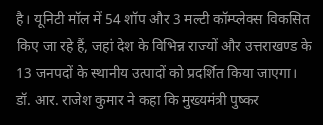है। यूनिटी मॉल में 54 शॉप और 3 मल्टी कॉम्प्लेक्स विकसित किए जा रहे हैं, जहां देश के विभिन्न राज्यों और उत्तराखण्ड के 13 जनपदों के स्थानीय उत्पादों को प्रदर्शित किया जाएगा।
डॉ. आर. राजेश कुमार ने कहा कि मुख्यमंत्री पुष्कर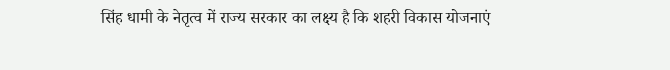सिंह धामी के नेतृत्व में राज्य सरकार का लक्ष्य है कि शहरी विकास योजनाएं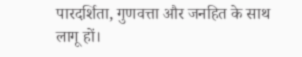पारदर्शिता, गुणवत्ता और जनहित के साथ लागू हों।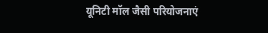यूनिटी मॉल जैसी परियोजनाएं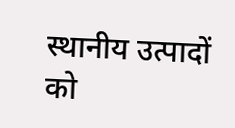स्थानीय उत्पादों को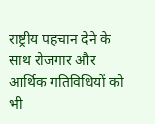राष्ट्रीय पहचान देने के साथ रोजगार और आर्थिक गतिविधियों को भी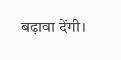बढ़ावा देंगी।